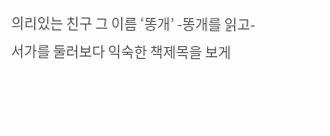의리있는 친구 그 이름 ‘똥개’ -똥개를 읽고-
서가를 둘러보다 익숙한 책제목을 보게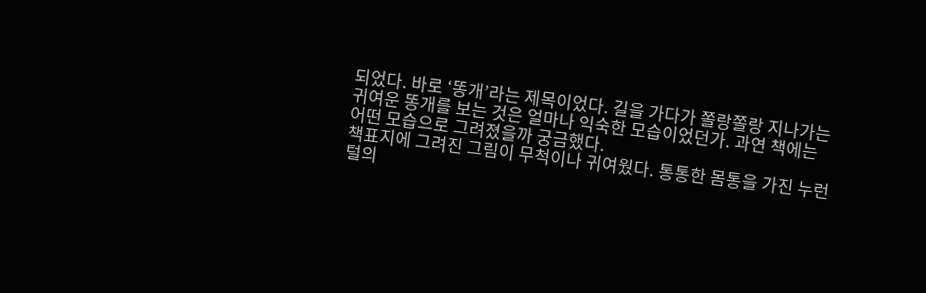되었다. 바로 ‘똥개’라는 제목이었다. 길을 가다가 쫄랑쫄랑 지나가는 귀여운 똥개를 보는 것은 얼마나 익숙한 모습이었던가. 과연 책에는 어떤 모습으로 그려졌을까 궁금했다.
책표지에 그려진 그림이 무척이나 귀여웠다. 통통한 몸통을 가진 누런털의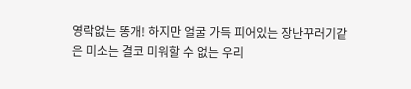영락없는 똥개! 하지만 얼굴 가득 피어있는 장난꾸러기같은 미소는 결코 미워할 수 없는 우리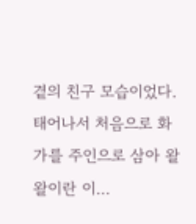곁의 친구 모습이었다.
태어나서 처음으로 화가를 주인으로 삼아 왈왈이란 이…